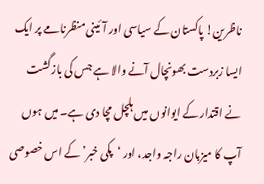ناظرین! پاکستان کے سیاسی اور آئینی منظرنامے پر ایک ایسا زبردست بھونچال آنے والا ہے جس کی بازگشت نے اقتدار کے ایوانوں میں ہلچل مچا دی ہے۔ میں ہوں آپ کا میزبان راجہ واجد، اور ‘پکی خبر’ کے اس خصوصی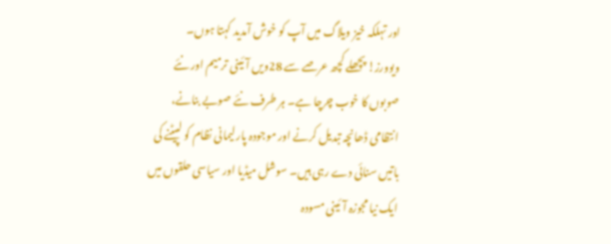اور تہلکہ خیز ویلاگ میں آپ کو خوش آمدید کہتا ہوں۔
ویوورز! پچھلے کچھ عرصے سے 28ویں آئینی ترمیم اور نئے صوبوں کا خوب چرچا ہے۔ ہر طرف نئے صوبے بنانے، انتظامی ڈھانچہ تبدیل کرنے اور موجودہ پارلیمانی نظام کو لپیٹنے کی باتیں سنائی دے رہی ہیں۔ سوشل میڈیا اور سیاسی حلقوں میں ایک نیا مجوزہ آئینی مسودہ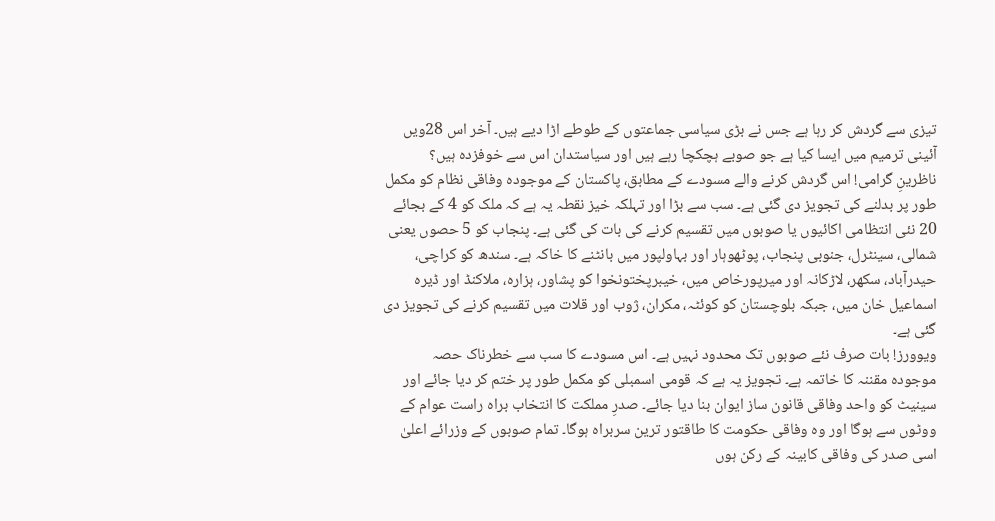تیزی سے گردش کر رہا ہے جس نے بڑی سیاسی جماعتوں کے طوطے اڑا دیے ہیں۔ آخر اس 28ویں آئینی ترمیم میں ایسا کیا ہے جو صوبے ہچکچا رہے ہیں اور سیاستدان اس سے خوفزدہ ہیں؟
ناظرینِ گرامی! اس گردش کرنے والے مسودے کے مطابق، پاکستان کے موجودہ وفاقی نظام کو مکمل طور پر بدلنے کی تجویز دی گئی ہے۔ سب سے بڑا اور تہلکہ خیز نقطہ یہ ہے کہ ملک کو 4 کے بجائے 20 نئی انتظامی اکائیوں یا صوبوں میں تقسیم کرنے کی بات کی گئی ہے۔ پنجاب کو 5 حصوں یعنی شمالی، سینٹرل، جنوبی پنجاب، پوٹھوہار اور بہاولپور میں بانٹنے کا خاکہ ہے۔ سندھ کو کراچی، حیدرآباد، سکھر، لاڑکانہ اور میرپورخاص میں، خیبرپختونخوا کو پشاور، ہزارہ، ملاکنڈ اور ڈیرہ اسماعیل خان میں، جبکہ بلوچستان کو کوئٹہ، مکران، ژوب اور قلات میں تقسیم کرنے کی تجویز دی گئی ہے۔
ویوورز! بات صرف نئے صوبوں تک محدود نہیں ہے۔ اس مسودے کا سب سے خطرناک حصہ موجودہ مقننہ کا خاتمہ ہے۔ تجویز یہ ہے کہ قومی اسمبلی کو مکمل طور پر ختم کر دیا جائے اور سینیٹ کو واحد وفاقی قانون ساز ایوان بنا دیا جائے۔ صدرِ مملکت کا انتخاب براہ راست عوام کے ووٹوں سے ہوگا اور وہ وفاقی حکومت کا طاقتور ترین سربراہ ہوگا۔ تمام صوبوں کے وزرائے اعلیٰ اسی صدر کی وفاقی کابینہ کے رکن ہوں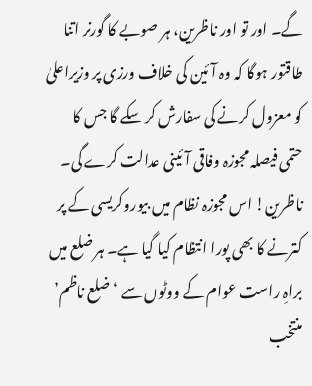گے۔ اور تو اور ناظرین، ہر صوبے کا گورنر اتنا طاقتور ہوگا کہ وہ آئین کی خلاف ورزی پر وزیراعلیٰ کو معزول کرنے کی سفارش کر سکے گا جس کا حتمی فیصلہ مجوزہ وفاقی آئینی عدالت کرے گی۔
ناظرین! اس مجوزہ نظام میں بیوروکریسی کے پر کترنے کا بھی پورا انتظام کیا گیا ہے۔ ہر ضلع میں براہِ راست عوام کے ووٹوں سے ‘ضلع ناظم’ منتخب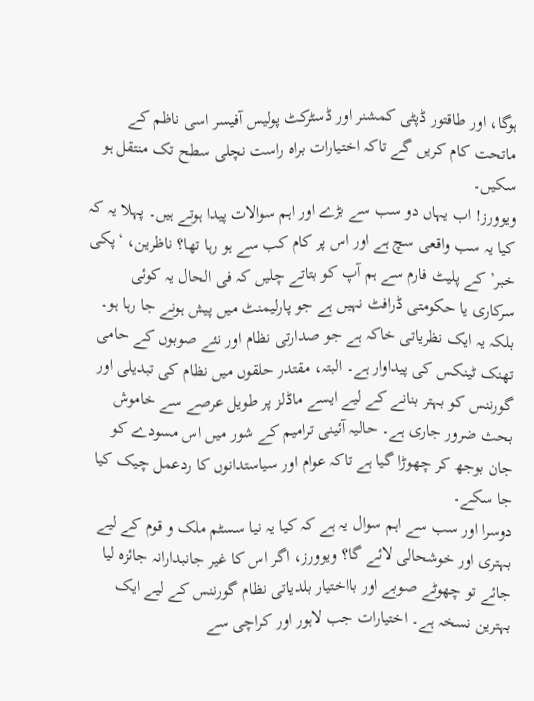ہوگا، اور طاقتور ڈپٹی کمشنر اور ڈسٹرکٹ پولیس آفیسر اسی ناظم کے ماتحت کام کریں گے تاکہ اختیارات براہ راست نچلی سطح تک منتقل ہو سکیں۔
ویوورز! اب یہاں دو سب سے بڑے اور اہم سوالات پیدا ہوتے ہیں۔ پہلا یہ کہ کیا یہ سب واقعی سچ ہے اور اس پر کام کب سے ہو رہا تھا؟ ناظرین، ‘پکی خبر’ کے پلیٹ فارم سے ہم آپ کو بتاتے چلیں کہ فی الحال یہ کوئی سرکاری یا حکومتی ڈرافٹ نہیں ہے جو پارلیمنٹ میں پیش ہونے جا رہا ہو۔ بلکہ یہ ایک نظریاتی خاکہ ہے جو صدارتی نظام اور نئے صوبوں کے حامی تھنک ٹینکس کی پیداوار ہے۔ البتہ، مقتدر حلقوں میں نظام کی تبدیلی اور گورننس کو بہتر بنانے کے لیے ایسے ماڈلز پر طویل عرصے سے خاموش بحث ضرور جاری ہے۔ حالیہ آئینی ترامیم کے شور میں اس مسودے کو جان بوجھ کر چھوڑا گیا ہے تاکہ عوام اور سیاستدانوں کا ردعمل چیک کیا جا سکے۔
دوسرا اور سب سے اہم سوال یہ ہے کہ کیا یہ نیا سسٹم ملک و قوم کے لیے بہتری اور خوشحالی لائے گا؟ ویوورز، اگر اس کا غیر جانبدارانہ جائزہ لیا جائے تو چھوٹے صوبے اور بااختیار بلدیاتی نظام گورننس کے لیے ایک بہترین نسخہ ہے۔ اختیارات جب لاہور اور کراچی سے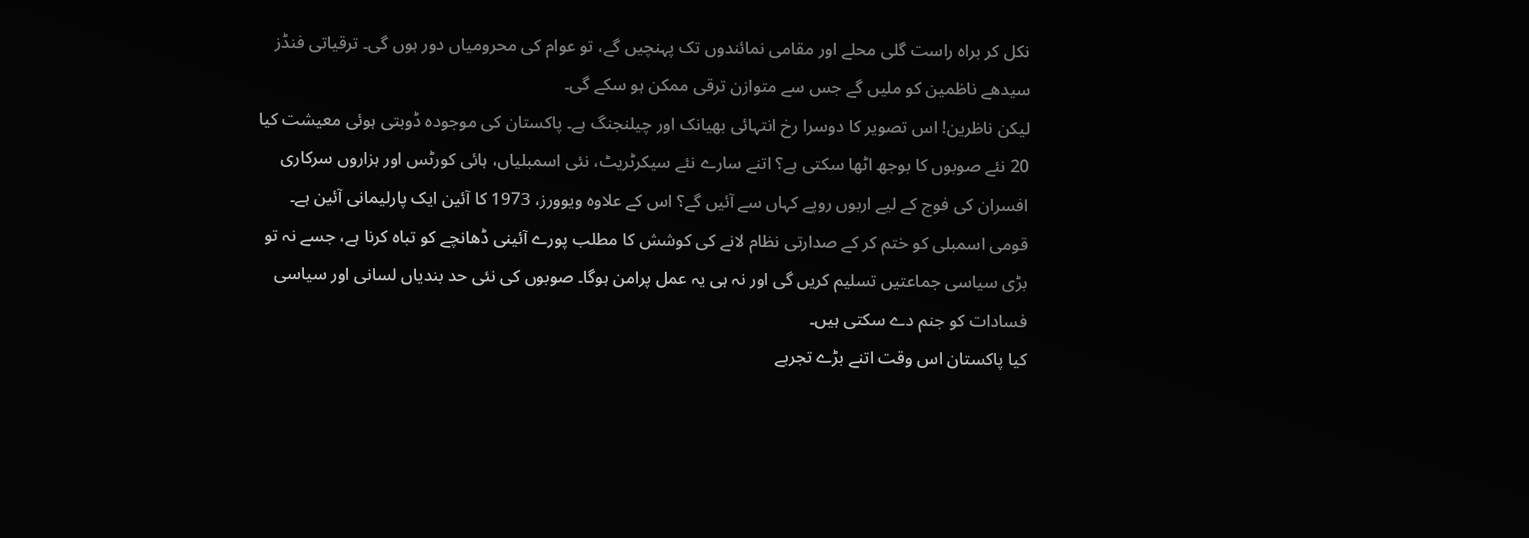نکل کر براہ راست گلی محلے اور مقامی نمائندوں تک پہنچیں گے، تو عوام کی محرومیاں دور ہوں گی۔ ترقیاتی فنڈز سیدھے ناظمین کو ملیں گے جس سے متوازن ترقی ممکن ہو سکے گی۔
لیکن ناظرین! اس تصویر کا دوسرا رخ انتہائی بھیانک اور چیلنجنگ ہے۔ پاکستان کی موجودہ ڈوبتی ہوئی معیشت کیا 20 نئے صوبوں کا بوجھ اٹھا سکتی ہے؟ اتنے سارے نئے سیکرٹریٹ، نئی اسمبلیاں، ہائی کورٹس اور ہزاروں سرکاری افسران کی فوج کے لیے اربوں روپے کہاں سے آئیں گے؟ اس کے علاوہ ویوورز، 1973 کا آئین ایک پارلیمانی آئین ہے۔ قومی اسمبلی کو ختم کر کے صدارتی نظام لانے کی کوشش کا مطلب پورے آئینی ڈھانچے کو تباہ کرنا ہے، جسے نہ تو بڑی سیاسی جماعتیں تسلیم کریں گی اور نہ ہی یہ عمل پرامن ہوگا۔ صوبوں کی نئی حد بندیاں لسانی اور سیاسی فسادات کو جنم دے سکتی ہیں۔
کیا پاکستان اس وقت اتنے بڑے تجربے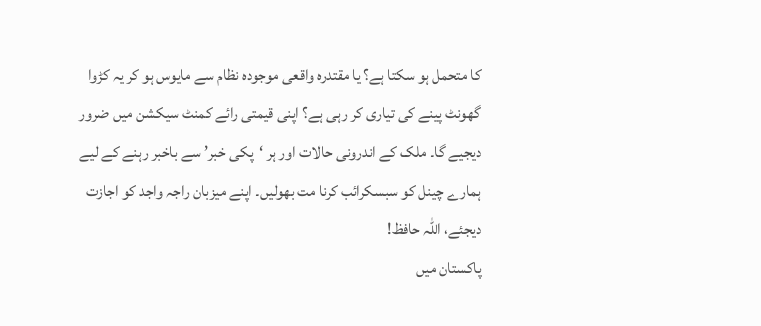کا متحمل ہو سکتا ہے؟ یا مقتدرہ واقعی موجودہ نظام سے مایوس ہو کر یہ کڑوا گھونٹ پینے کی تیاری کر رہی ہے؟ اپنی قیمتی رائے کمنٹ سیکشن میں ضرور دیجیے گا۔ ملک کے اندرونی حالات اور ہر ‘پکی خبر’ سے باخبر رہنے کے لیے ہمارے چینل کو سبسکرائب کرنا مت بھولیں۔ اپنے میزبان راجہ واجد کو اجازت دیجئے، اللہ حافظ!
پاکستان میں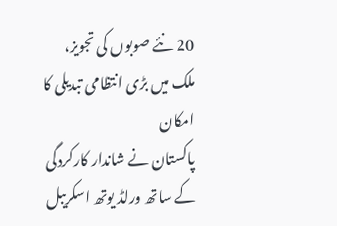20 نئے صوبوں کی تجویز، ملک میں بڑی انتظامی تبدیلی کا امکان
پاکستان نے شاندار کارکردگی کے ساتھ ورلڈ یوتھ اسکریبل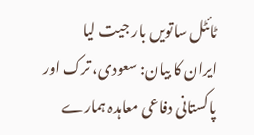ٹائٹل ساتویں بار جیت لیا
ایران کا بیان: سعودی، ترک اور پاکستانی دفاعی معاہدہ ہمارے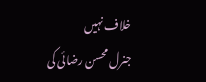خلاف نہیں
جنرل محسن رضائی کی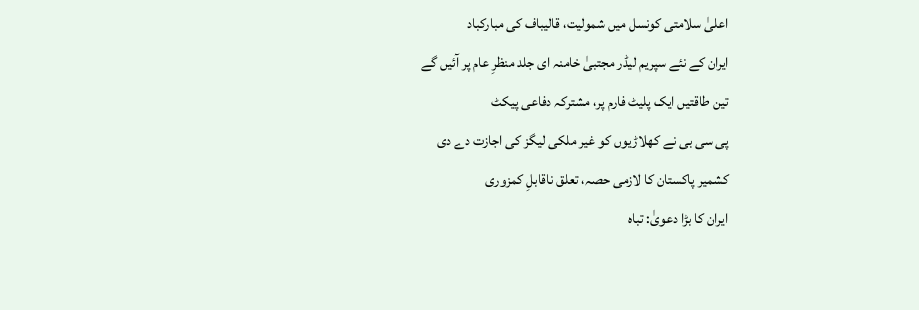اعلیٰ سلامتی کونسل میں شمولیت، قالیباف کی مبارکباد
ایران کے نئے سپریم لیڈر مجتبیٰ خامنہ ای جلد منظرِ عام پر آئیں گے
تین طاقتیں ایک پلیٹ فارم پر، مشترکہ دفاعی پیکٹ
پی سی بی نے کھلاڑیوں کو غیر ملکی لیگز کی اجازت دے دی
کشمیر پاکستان کا لازمی حصہ، تعلق ناقابلِ کمزوری
ایران کا بڑا دعویٰ: تباہ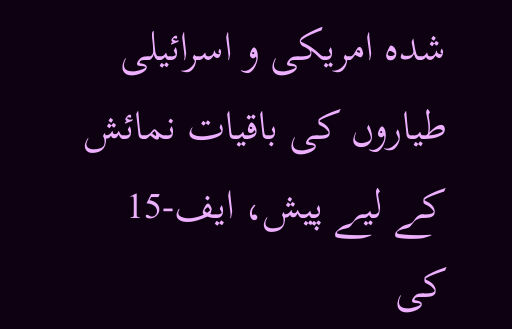شدہ امریکی و اسرائیلی طیاروں کی باقیات نمائش کے لیے پیش، ایف-15 کی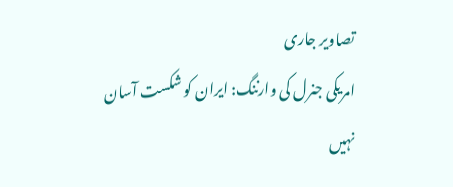تصاویر جاری
امریکی جنرل کی وارننگ: ایران کو شکست آسان نہیں